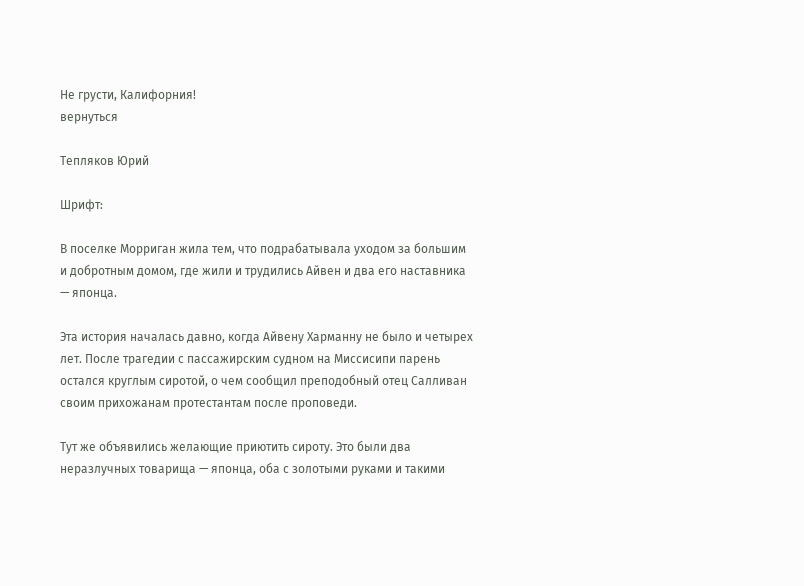Не грусти, Калифорния!
вернуться

Тепляков Юрий

Шрифт:

В поселке Морриган жила тем, что подрабатывала уходом за большим и добротным домом, где жили и трудились Айвен и два его наставника — японца.

Эта история началась давно, когда Айвену Харманну не было и четырех лет. После трагедии с пассажирским судном на Миссисипи парень остался круглым сиротой, о чем сообщил преподобный отец Салливан своим прихожанам протестантам после проповеди.

Тут же объявились желающие приютить сироту. Это были два неразлучных товарища — японца, оба с золотыми руками и такими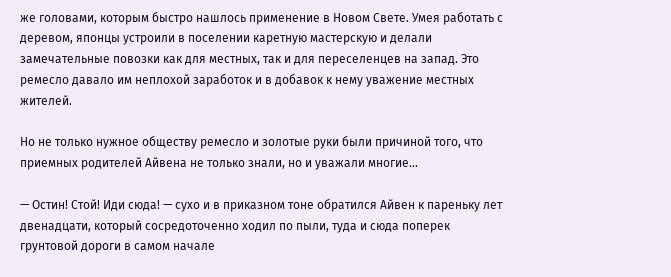же головами, которым быстро нашлось применение в Новом Свете. Умея работать с деревом, японцы устроили в поселении каретную мастерскую и делали замечательные повозки как для местных, так и для переселенцев на запад. Это ремесло давало им неплохой заработок и в добавок к нему уважение местных жителей.

Но не только нужное обществу ремесло и золотые руки были причиной того, что приемных родителей Айвена не только знали, но и уважали многие…

— Остин! Стой! Иди сюда! — сухо и в приказном тоне обратился Айвен к пареньку лет двенадцати, который сосредоточенно ходил по пыли, туда и сюда поперек грунтовой дороги в самом начале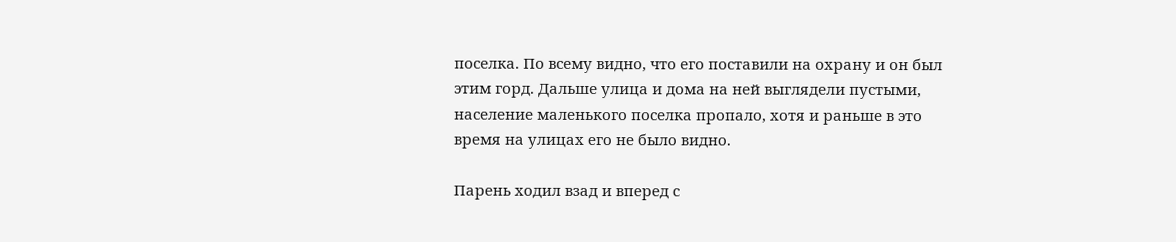поселка. По всему видно, что его поставили на охрану и он был этим горд. Дальше улица и дома на ней выглядели пустыми, население маленького поселка пропало, хотя и раньше в это время на улицах его не было видно.

Парень ходил взад и вперед с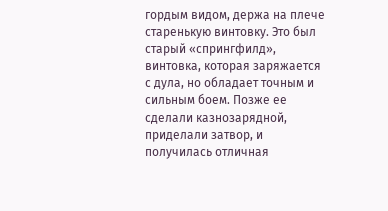гордым видом, держа на плече старенькую винтовку. Это был старый «спрингфилд», винтовка, которая заряжается с дула, но обладает точным и сильным боем. Позже ее сделали казнозарядной, приделали затвор, и получилась отличная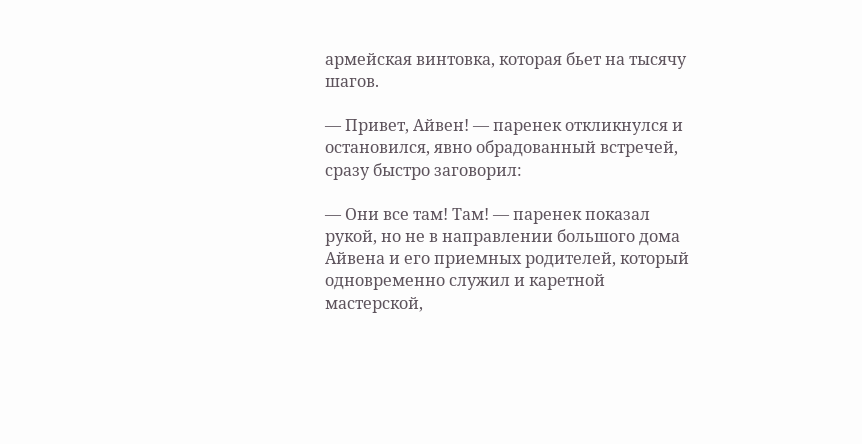армейская винтовка, которая бьет на тысячу шагов.

— Привет, Айвен! — паренек откликнулся и остановился, явно обрадованный встречей, сразу быстро заговорил:

— Они все там! Там! — паренек показал рукой, но не в направлении большого дома Айвена и его приемных родителей, который одновременно служил и каретной мастерской,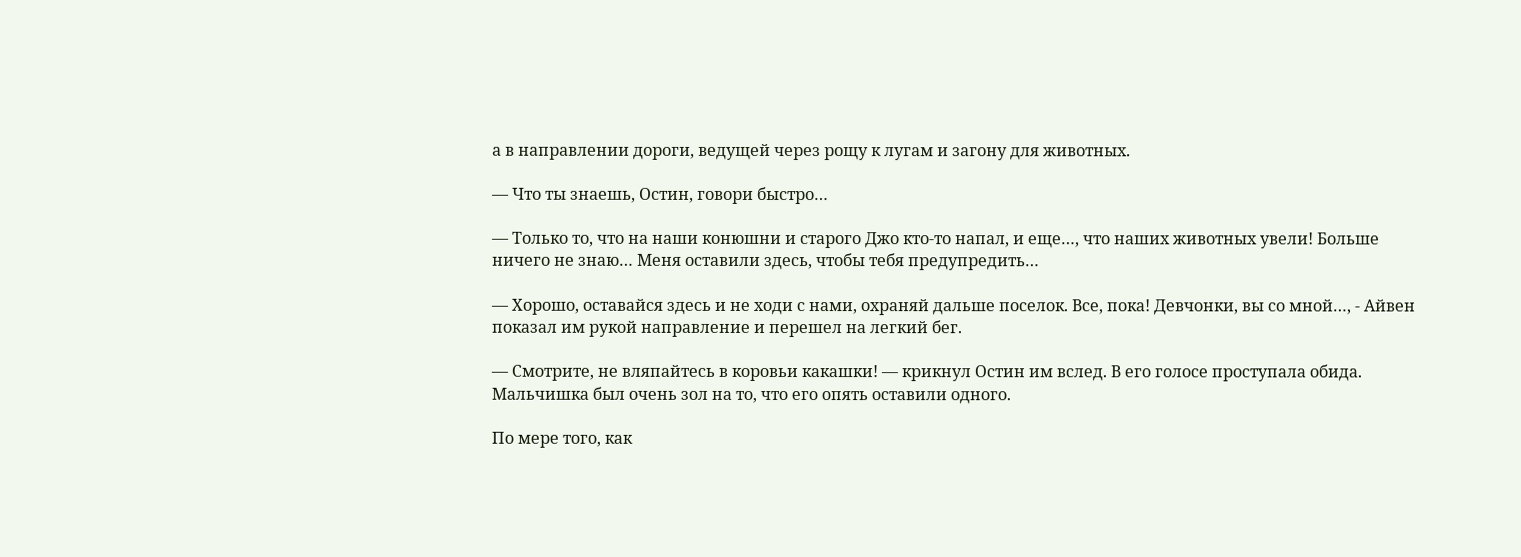а в направлении дороги, ведущей через рощу к лугам и загону для животных.

— Что ты знаешь, Остин, говори быстро…

— Только то, что на наши конюшни и старого Джо кто-то напал, и еще…, что наших животных увели! Больше ничего не знаю… Меня оставили здесь, чтобы тебя предупредить…

— Хорошо, оставайся здесь и не ходи с нами, охраняй дальше поселок. Все, пока! Девчонки, вы со мной…, - Айвен показал им рукой направление и перешел на легкий бег.

— Смотрите, не вляпайтесь в коровьи какашки! — крикнул Остин им вслед. В его голосе проступала обида. Мальчишка был очень зол на то, что его опять оставили одного.

По мере того, как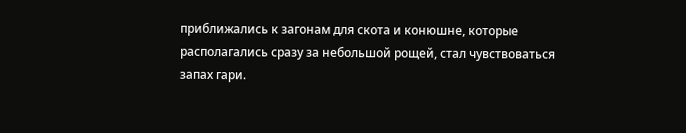приближались к загонам для скота и конюшне, которые располагались сразу за небольшой рощей, стал чувствоваться запах гари.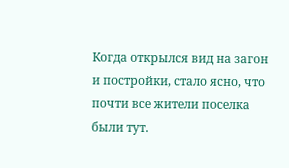Когда открылся вид на загон и постройки, стало ясно, что почти все жители поселка были тут.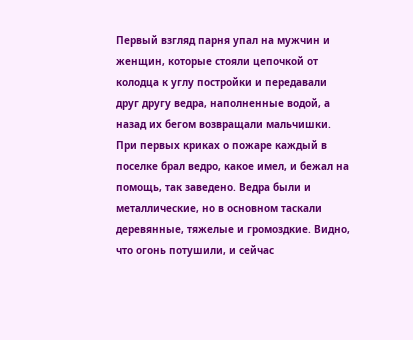Первый взгляд парня упал на мужчин и женщин, которые стояли цепочкой от колодца к углу постройки и передавали друг другу ведра, наполненные водой, а назад их бегом возвращали мальчишки. При первых криках о пожаре каждый в поселке брал ведро, какое имел, и бежал на помощь, так заведено. Ведра были и металлические, но в основном таскали деревянные, тяжелые и громоздкие. Видно, что огонь потушили, и сейчас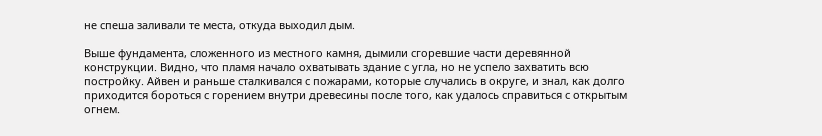не спеша заливали те места, откуда выходил дым.

Выше фундамента, сложенного из местного камня, дымили сгоревшие части деревянной конструкции. Видно, что пламя начало охватывать здание с угла, но не успело захватить всю постройку. Айвен и раньше сталкивался с пожарами, которые случались в округе, и знал, как долго приходится бороться с горением внутри древесины после того, как удалось справиться с открытым огнем.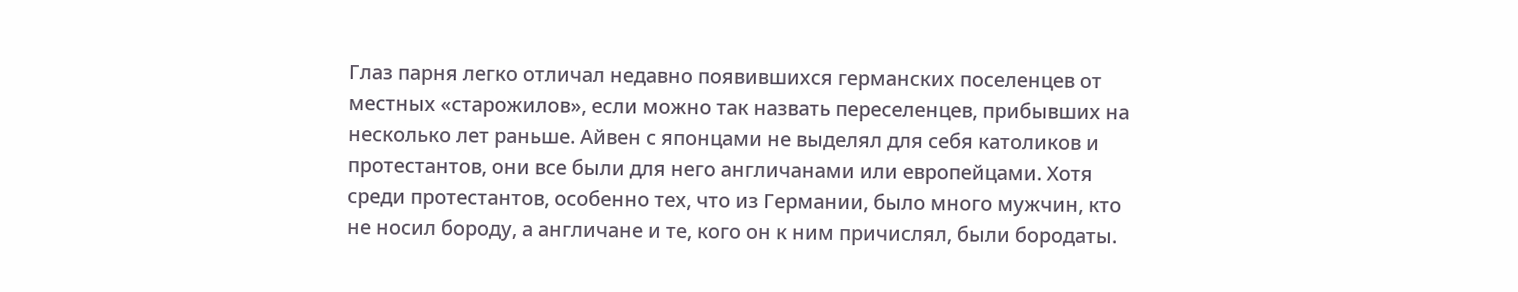Глаз парня легко отличал недавно появившихся германских поселенцев от местных «старожилов», если можно так назвать переселенцев, прибывших на несколько лет раньше. Айвен с японцами не выделял для себя католиков и протестантов, они все были для него англичанами или европейцами. Хотя среди протестантов, особенно тех, что из Германии, было много мужчин, кто не носил бороду, а англичане и те, кого он к ним причислял, были бородаты.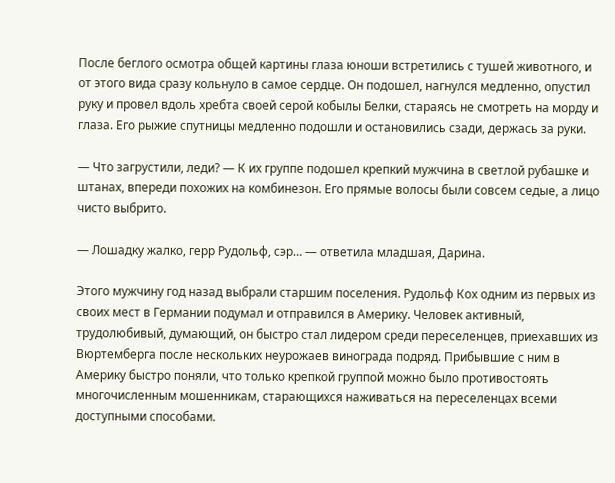После беглого осмотра общей картины глаза юноши встретились с тушей животного, и от этого вида сразу кольнуло в самое сердце. Он подошел, нагнулся медленно, опустил руку и провел вдоль хребта своей серой кобылы Белки, стараясь не смотреть на морду и глаза. Его рыжие спутницы медленно подошли и остановились сзади, держась за руки.

— Что загрустили, леди? — К их группе подошел крепкий мужчина в светлой рубашке и штанах, впереди похожих на комбинезон. Его прямые волосы были совсем седые, а лицо чисто выбрито.

— Лошадку жалко, герр Рудольф, сэр… — ответила младшая, Дарина.

Этого мужчину год назад выбрали старшим поселения. Рудольф Кох одним из первых из своих мест в Германии подумал и отправился в Америку. Человек активный, трудолюбивый, думающий, он быстро стал лидером среди переселенцев, приехавших из Вюртемберга после нескольких неурожаев винограда подряд. Прибывшие с ним в Америку быстро поняли, что только крепкой группой можно было противостоять многочисленным мошенникам, старающихся наживаться на переселенцах всеми доступными способами.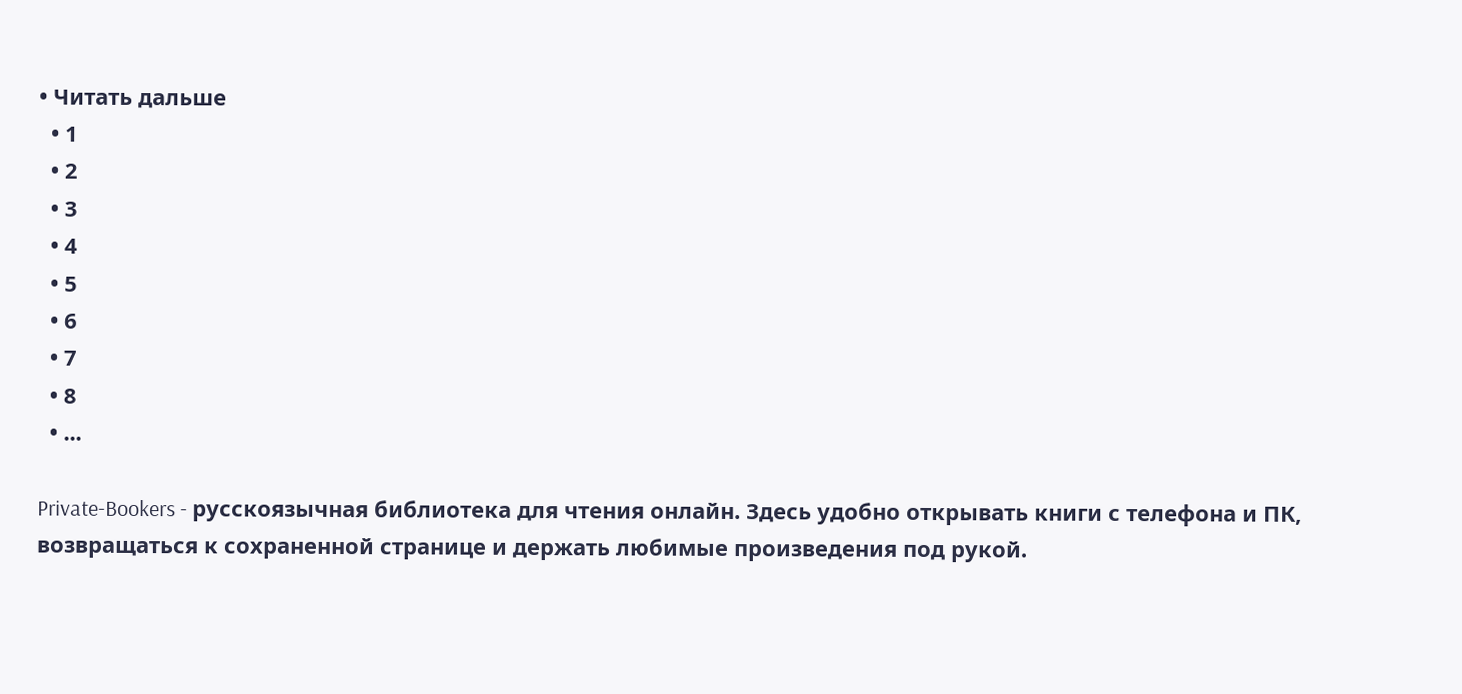• Читать дальше
  • 1
  • 2
  • 3
  • 4
  • 5
  • 6
  • 7
  • 8
  • ...

Private-Bookers - русскоязычная библиотека для чтения онлайн. Здесь удобно открывать книги с телефона и ПК, возвращаться к сохраненной странице и держать любимые произведения под рукой.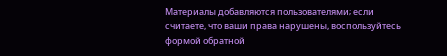Материалы добавляются пользователями; если считаете, что ваши права нарушены, воспользуйтесь формой обратной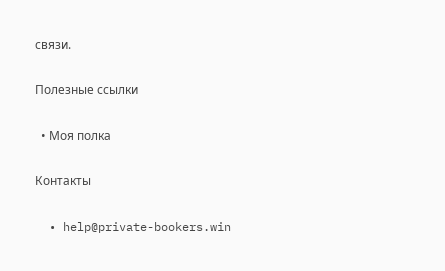связи.

Полезные ссылки

  • Моя полка

Контакты

  • help@private-bookers.win